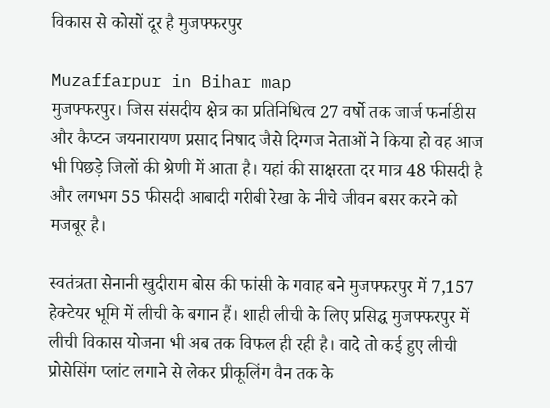विकास से कोसों दूर है मुजफ्फरपुर

Muzaffarpur in Bihar map
मुजफ्फरपुर। जिस संसदीय क्षेत्र का प्रतिनिधित्व 27 वर्षो तक जार्ज फर्नाडीस और कैप्टन जयनारायण प्रसाद निषाद जैसे दिग्गज नेताओं ने किया हो वह आज भी पिछड़े जिलों की श्रेणी में आता है। यहां की साक्षरता दर मात्र 48 फीसदी है और लगभग 55 फीसदी आबादी गरीबी रेखा के नीचे जीवन बसर करने को मजबूर है।

स्वतंत्रता सेनानी खुदीराम बोस की फांसी के गवाह बने मुजफ्फरपुर में 7,157 हेक्टेयर भूमि में लीची के बगान हैं। शाही लीची के लिए प्रसिद्घ मुजफ्फरपुर में लीची विकास योजना भी अब तक विफल ही रही है। वादे तो कई हुए लीची प्रोसेसिंग प्लांट लगाने से लेकर प्रीकूलिंग वैन तक के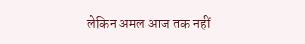लेकिन अमल आज तक नहीं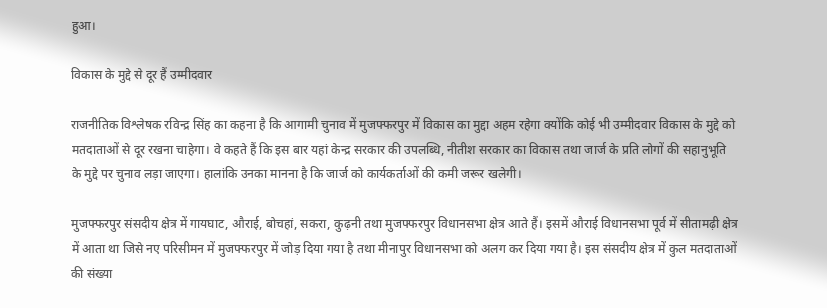हुआ।

विकास के मुद्दे से दूर हैं उम्‍मीदवार

राजनीतिक विश्लेषक रविन्द्र सिंह का कहना है कि आगामी चुनाव में मुजफ्फरपुर में विकास का मुद्दा अहम रहेगा क्योंकि कोई भी उम्मीदवार विकास के मुद्दे को मतदाताओं से दूर रखना चाहेगा। वे कहते हैं कि इस बार यहां केन्द्र सरकार की उपलब्धि, नीतीश सरकार का विकास तथा जार्ज के प्रति लोगों की सहानुभूति के मुद्दे पर चुनाव लड़ा जाएगा। हालांकि उनका मानना है कि जार्ज को कार्यकर्ताओं की कमी जरूर खलेगी।

मुजफ्फरपुर संसदीय क्षेत्र में गायघाट, औराई, बोचहां, सकरा, कुढ़नी तथा मुजफ्फरपुर विधानसभा क्षेत्र आते हैं। इसमें औराई विधानसभा पूर्व में सीतामढ़ी क्षेत्र में आता था जिसे नए परिसीमन में मुजफ्फरपुर में जोड़ दिया गया है तथा मीनापुर विधानसभा को अलग कर दिया गया है। इस संसदीय क्षेत्र में कुल मतदाताओं की संख्या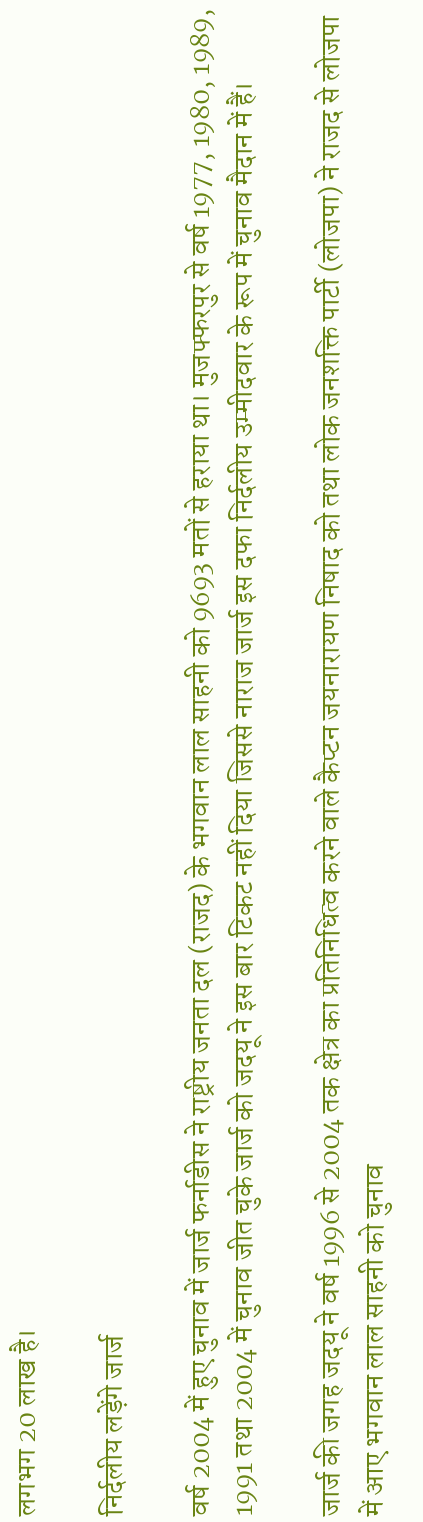लगभग 20 लाख है।

निर्दलीय लड़ेंगे जार्ज

वर्ष 2004 में हुए चुनाव में जार्ज फर्नाडीस ने राष्ट्रीय जनता दल (राजद) के भगवान लाल साहनी को 9693 मतों से हराया था। मुजफ्फरपुर से वर्ष 1977, 1980, 1989, 1991 तथा 2004 में चुनाव जीत चुके जार्ज को जदयू ने इस बार टिकट नहीं दिया जिससे नाराज जार्ज इस दफा निर्दलीय उम्मीदवार के रूप में चुनाव मैदान में हैं।

जार्ज की जगह जदयू ने वर्ष 1996 से 2004 तक क्षेत्र का प्रतिनिधित्व करने वाले कैप्टन जयनारायण निषाद को तथा लोक जनशक्ति पार्टी (लोजपा) ने राजद से लोजपा में आए भगवान लाल साहनी को चुनाव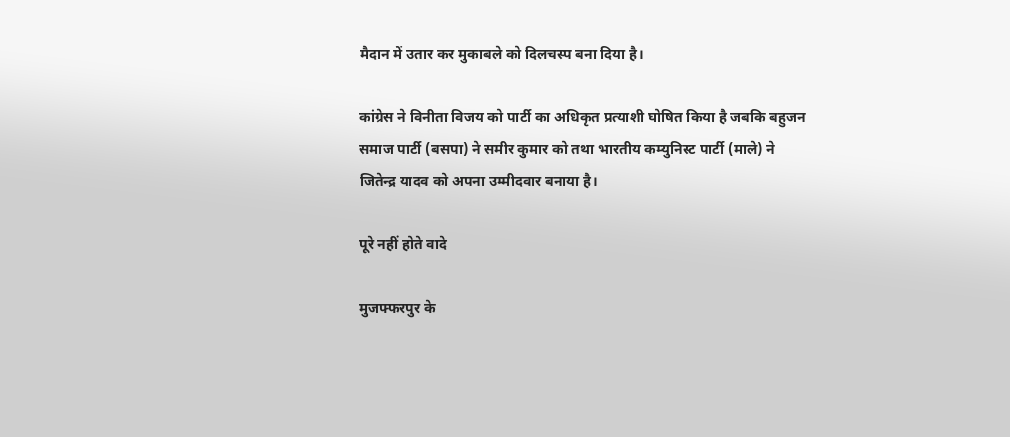मैदान में उतार कर मुकाबले को दिलचस्प बना दिया है।

कांग्रेस ने विनीता विजय को पार्टी का अधिकृत प्रत्याशी घोषित किया है जबकि बहुजन समाज पार्टी (बसपा) ने समीर कुमार को तथा भारतीय कम्युनिस्ट पार्टी (माले) ने जितेन्द्र यादव को अपना उम्मीदवार बनाया है।

पूरे नहीं होते वादे

मुजफ्फरपुर के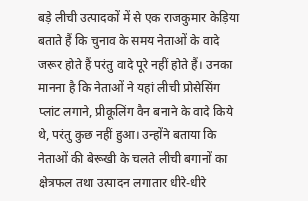बड़े लीची उत्पादकों में से एक राजकुमार केड़िया बताते हैं कि चुनाव के समय नेताओं के वादे जरूर होते हैं परंतु वादे पूरे नहीं होते हैं। उनका मानना है कि नेताओं ने यहां लीची प्रोसेसिंग प्लांट लगाने, प्रीकूलिंग वैन बनाने के वादे किये थे, परंतु कुछ नहीं हुआ। उन्होंने बताया कि नेताओं की बेरूखी के चलते लीची बगानों का क्षेत्रफल तथा उत्पादन लगातार धीरे-धीरे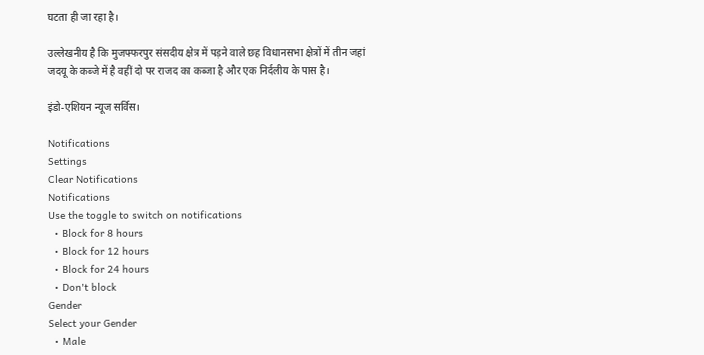घटता ही जा रहा है।

उल्लेखनीय है कि मुजफ्फरपुर संसदीय क्षेत्र में पड़ने वाले छह विधानसभा क्षेत्रों में तीन जहां जदयू के कब्जे में है वहीं दो पर राजद का कब्जा है और एक निर्दलीय के पास है।

इंडो-एशियन न्यूज सर्विस।

Notifications
Settings
Clear Notifications
Notifications
Use the toggle to switch on notifications
  • Block for 8 hours
  • Block for 12 hours
  • Block for 24 hours
  • Don't block
Gender
Select your Gender
  • Male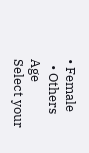• Female
  • Others
Age
Select your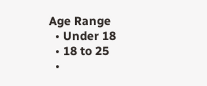Age Range
  • Under 18
  • 18 to 25
  •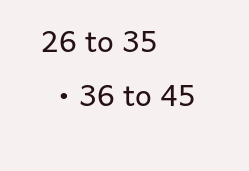26 to 35
  • 36 to 45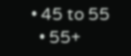• 45 to 55
  • 55+